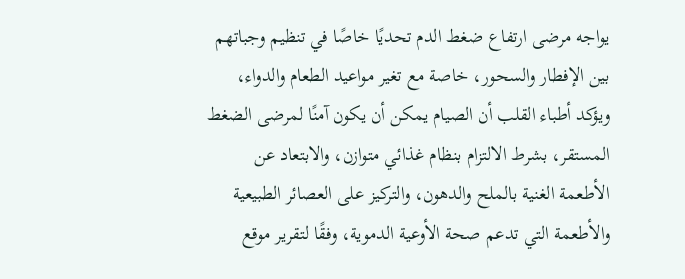يواجه مرضى ارتفاع ضغط الدم تحديًا خاصًا في تنظيم وجباتهم بين الإفطار والسحور، خاصة مع تغير مواعيد الطعام والدواء، ويؤكد أطباء القلب أن الصيام يمكن أن يكون آمنًا لمرضى الضغط المستقر، بشرط الالتزام بنظام غذائي متوازن، والابتعاد عن الأطعمة الغنية بالملح والدهون، والتركيز على العصائر الطبيعية والأطعمة التي تدعم صحة الأوعية الدموية، وفقًا لتقرير موقع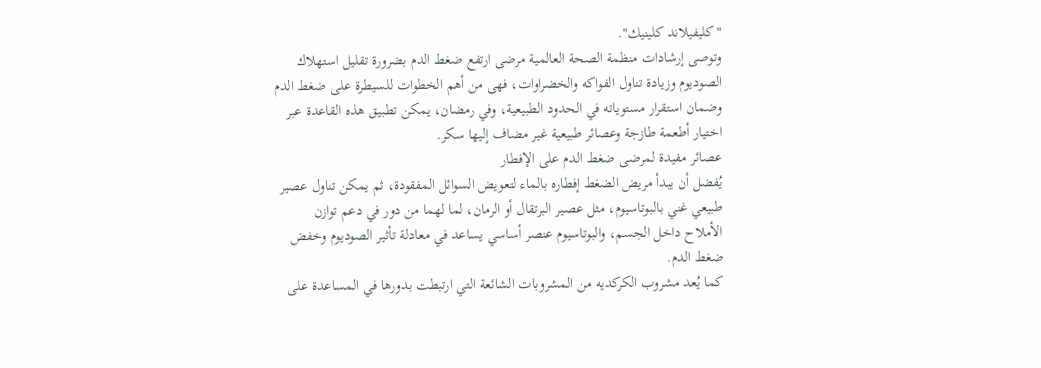"كليفيلاند كلينيك".
وتوصى إرشادات منظمة الصحة العالمية مرضى ارتفع ضغط الدم بضرورة تقليل استهلاك الصوديوم وزيادة تناول الفواكه والخضراوات، فهى من أهم الخطوات للسيطرة على ضغط الدم وضمان استقرار مستوياته في الحدود الطبيعية، وفي رمضان، يمكن تطبيق هذه القاعدة عبر اختيار أطعمة طازجة وعصائر طبيعية غير مضاف إليها سكر.
عصائر مفيدة لمرضى ضغط الدم على الإفطار
يُفضل أن يبدأ مريض الضغط إفطاره بالماء لتعويض السوائل المفقودة، ثم يمكن تناول عصير طبيعي غني بالبوتاسيوم، مثل عصير البرتقال أو الرمان، لما لهما من دور في دعم توازن الأملاح داخل الجسم، والبوتاسيوم عنصر أساسي يساعد في معادلة تأثير الصوديوم وخفض ضغط الدم.
كما يُعد مشروب الكركديه من المشروبات الشائعة التي ارتبطت بدورها في المساعدة على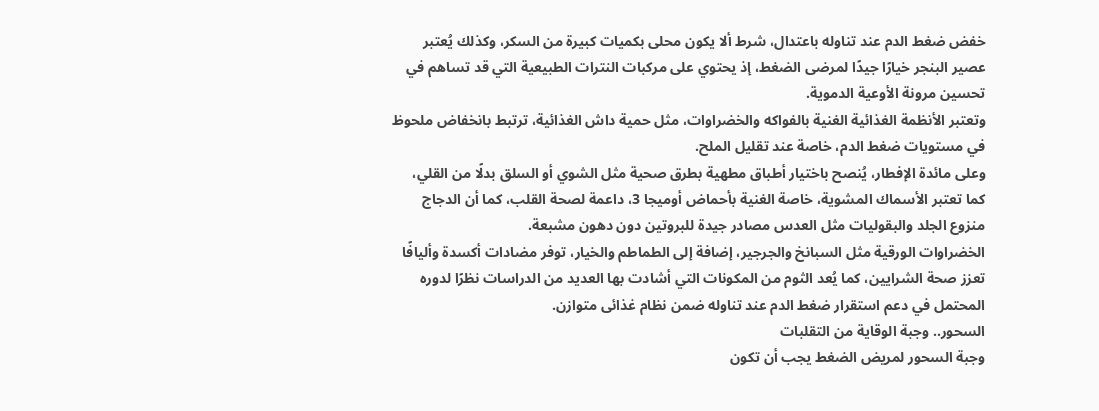خفض ضغط الدم عند تناوله باعتدال، شرط ألا يكون محلى بكميات كبيرة من السكر، وكذلك يُعتبر عصير البنجر خيارًا جيدًا لمرضى الضغط، إذ يحتوي على مركبات النترات الطبيعية التي قد تساهم في تحسين مرونة الأوعية الدموية.
وتعتبر الأنظمة الغذائية الغنية بالفواكه والخضراوات، مثل حمية داش الغذائية، ترتبط بانخفاض ملحوظ في مستويات ضغط الدم، خاصة عند تقليل الملح.
وعلى مائدة الإفطار، يُنصح باختيار أطباق مطهية بطرق صحية مثل الشوي أو السلق بدلًا من القلي، كما تعتبر الأسماك المشوية، خاصة الغنية بأحماض أوميجا 3، داعمة لصحة القلب، كما أن الدجاج منزوع الجلد والبقوليات مثل العدس مصادر جيدة للبروتين دون دهون مشبعة.
الخضراوات الورقية مثل السبانخ والجرجير، إضافة إلى الطماطم والخيار، توفر مضادات أكسدة وأليافًا تعزز صحة الشرايين، كما يُعد الثوم من المكونات التي أشادت بها العديد من الدراسات نظرًا لدوره المحتمل في دعم استقرار ضغط الدم عند تناوله ضمن نظام غذائى متوازن.
السحور.. وجبة الوقاية من التقلبات
وجبة السحور لمريض الضغط يجب أن تكون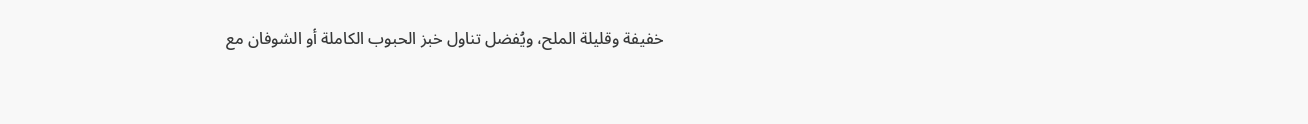خفيفة وقليلة الملح، ويُفضل تناول خبز الحبوب الكاملة أو الشوفان مع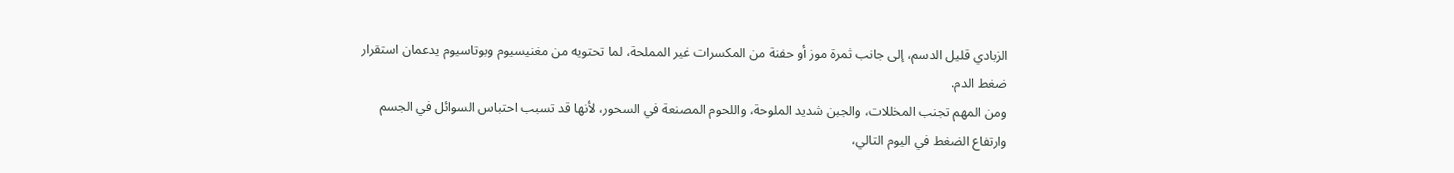الزبادي قليل الدسم، إلى جانب ثمرة موز أو حفنة من المكسرات غير المملحة، لما تحتويه من مغنيسيوم وبوتاسيوم يدعمان استقرار ضغط الدم.
ومن المهم تجنب المخللات، والجبن شديد الملوحة، واللحوم المصنعة في السحور، لأنها قد تسبب احتباس السوائل في الجسم وارتفاع الضغط في اليوم التالي،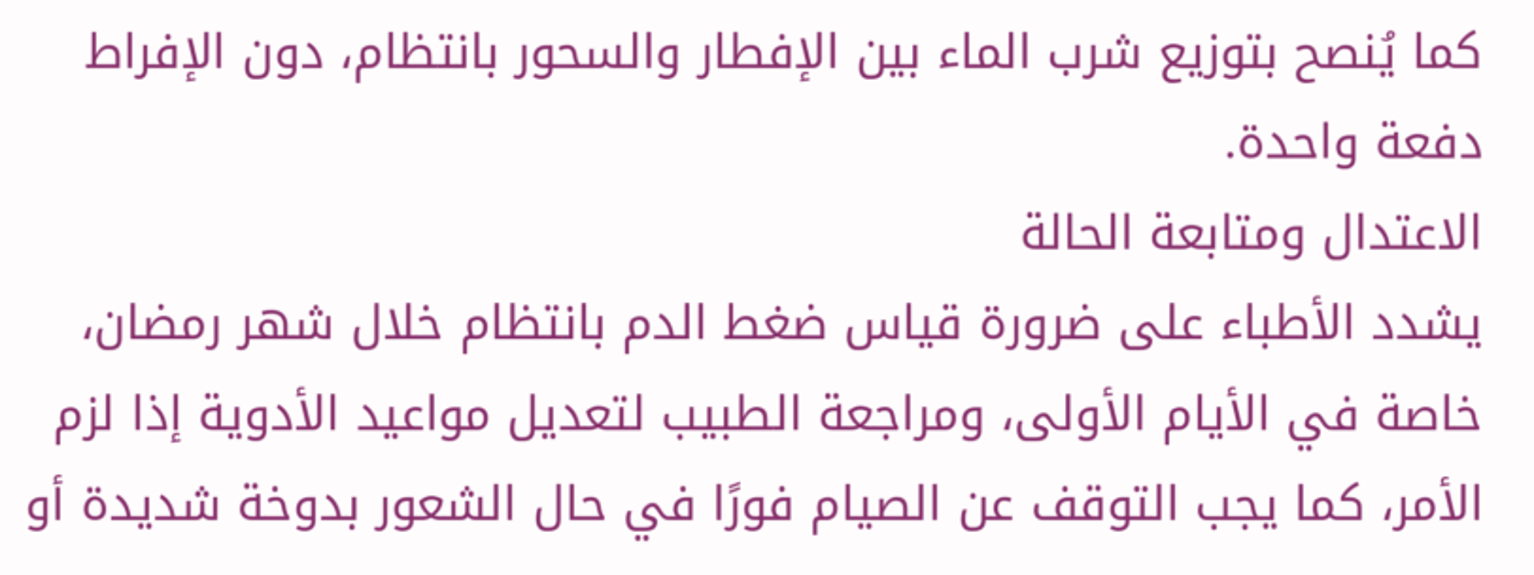كما يُنصح بتوزيع شرب الماء بين الإفطار والسحور بانتظام، دون الإفراط دفعة واحدة.
الاعتدال ومتابعة الحالة
يشدد الأطباء على ضرورة قياس ضغط الدم بانتظام خلال شهر رمضان، خاصة في الأيام الأولى، ومراجعة الطبيب لتعديل مواعيد الأدوية إذا لزم الأمر، كما يجب التوقف عن الصيام فورًا في حال الشعور بدوخة شديدة أو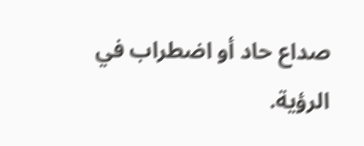صداع حاد أو اضطراب في الرؤية.